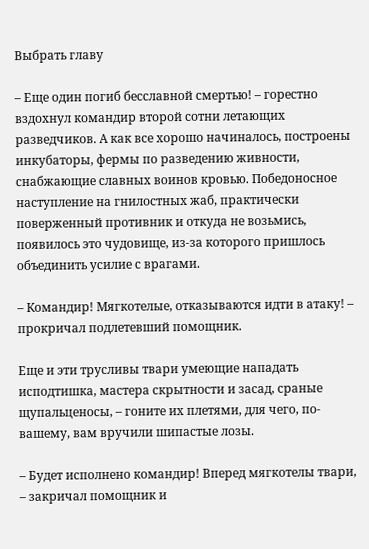Выбрать главу

– Еще один погиб бесславной смертью! – горестно вздохнул командир второй сотни летающих разведчиков. А как все хорошо начиналось, построены инкубаторы, фермы по разведению живности, снабжающие славных воинов кровью. Победоносное наступление на гнилостных жаб, практически поверженный противник и откуда не возьмись, появилось это чудовище, из-за которого пришлось объединить усилие с врагами.

– Командир! Мягкотелые, отказываются идти в атаку! – прокричал подлетевший помощник.

Еще и эти трусливы твари умеющие нападать исподтишка, мастера скрытности и засад, сраные щупальценосы, – гоните их плетями, для чего, по-вашему, вам вручили шипастые лозы.

– Будет исполнено командир! Вперед мягкотелы твари, – закричал помощник и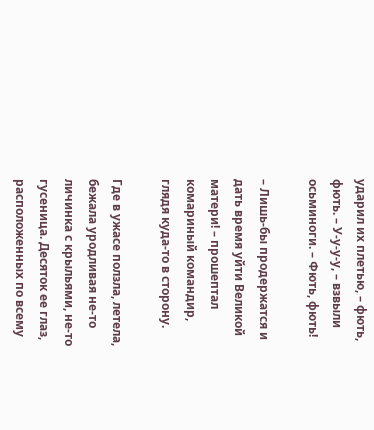ударил их плетью, – фють, фють. – У-у-у-у, – взвыли осьминоги. – Фють, фють!

– Лишь-бы продержатся и дать время уйти Великой матери! – прошептал комариный командир, глядя куда-то в сторону.

Где в ужасе ползла, летела, бежала уродливая не-то личинка с крыльями, не-то гусеница. Десяток ее глаз, расположенных по всему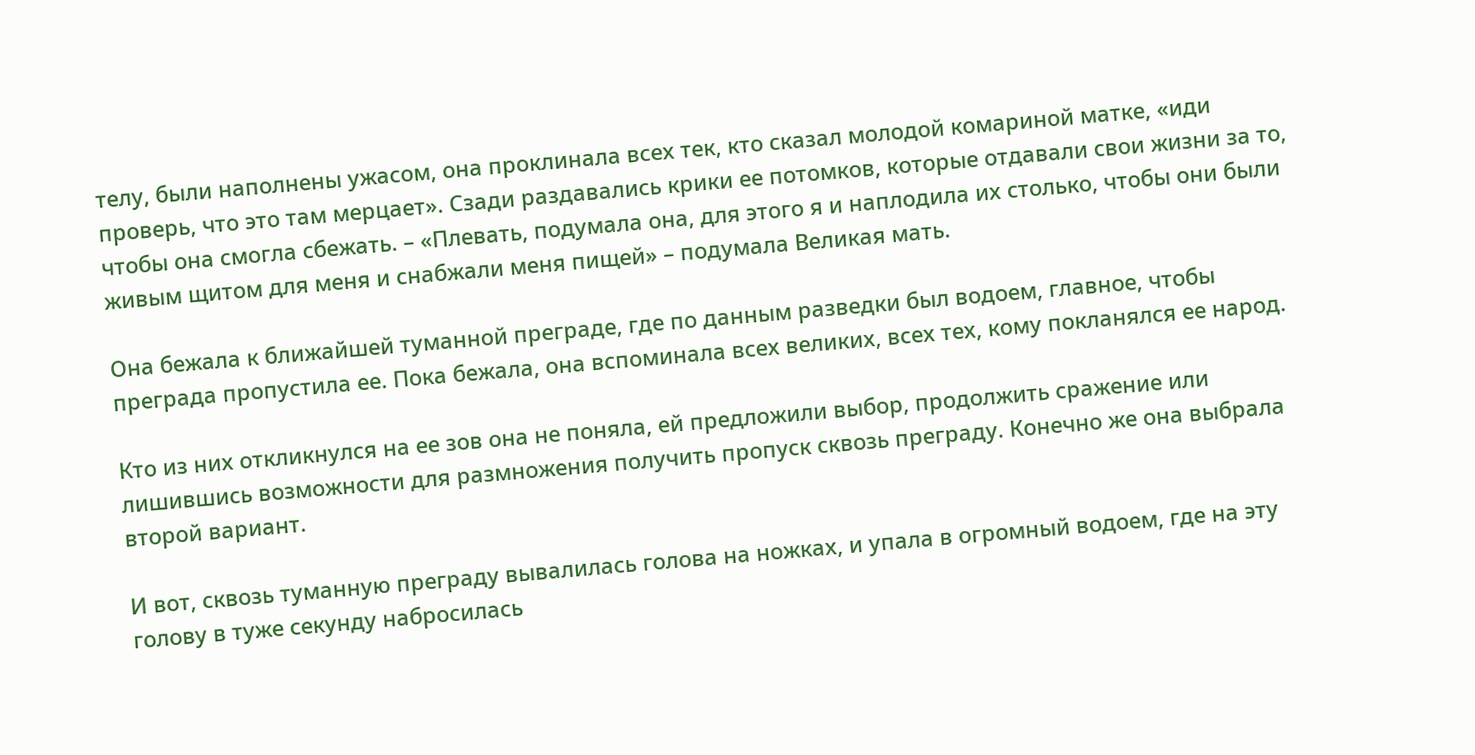телу, были наполнены ужасом, она проклинала всех тек, кто сказал молодой комариной матке, «иди проверь, что это там мерцает». Сзади раздавались крики ее потомков, которые отдавали свои жизни за то, чтобы она смогла сбежать. – «Плевать, подумала она, для этого я и наплодила их столько, чтобы они были живым щитом для меня и снабжали меня пищей» – подумала Великая мать.

Она бежала к ближайшей туманной преграде, где по данным разведки был водоем, главное, чтобы преграда пропустила ее. Пока бежала, она вспоминала всех великих, всех тех, кому покланялся ее народ.

Кто из них откликнулся на ее зов она не поняла, ей предложили выбор, продолжить сражение или лишившись возможности для размножения получить пропуск сквозь преграду. Конечно же она выбрала второй вариант.

И вот, сквозь туманную преграду вывалилась голова на ножках, и упала в огромный водоем, где на эту голову в туже секунду набросилась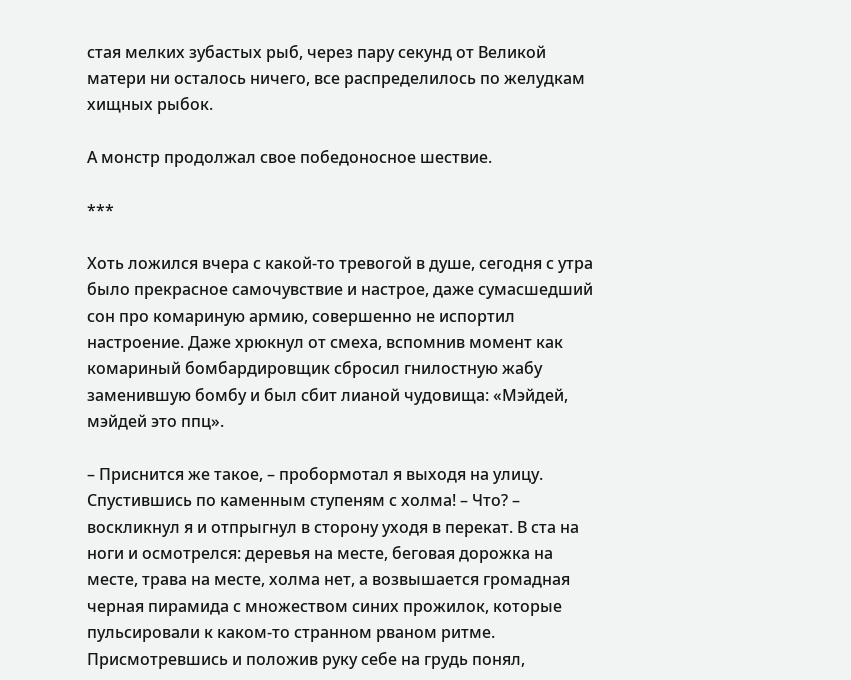стая мелких зубастых рыб, через пару секунд от Великой матери ни осталось ничего, все распределилось по желудкам хищных рыбок.

А монстр продолжал свое победоносное шествие.

***

Хоть ложился вчера с какой-то тревогой в душе, сегодня с утра было прекрасное самочувствие и настрое, даже сумасшедший сон про комариную армию, совершенно не испортил настроение. Даже хрюкнул от смеха, вспомнив момент как комариный бомбардировщик сбросил гнилостную жабу заменившую бомбу и был сбит лианой чудовища: «Мэйдей, мэйдей это ппц».

– Приснится же такое, – пробормотал я выходя на улицу. Спустившись по каменным ступеням с холма! – Что? – воскликнул я и отпрыгнул в сторону уходя в перекат. В ста на ноги и осмотрелся: деревья на месте, беговая дорожка на месте, трава на месте, холма нет, а возвышается громадная черная пирамида с множеством синих прожилок, которые пульсировали к каком-то странном рваном ритме. Присмотревшись и положив руку себе на грудь понял,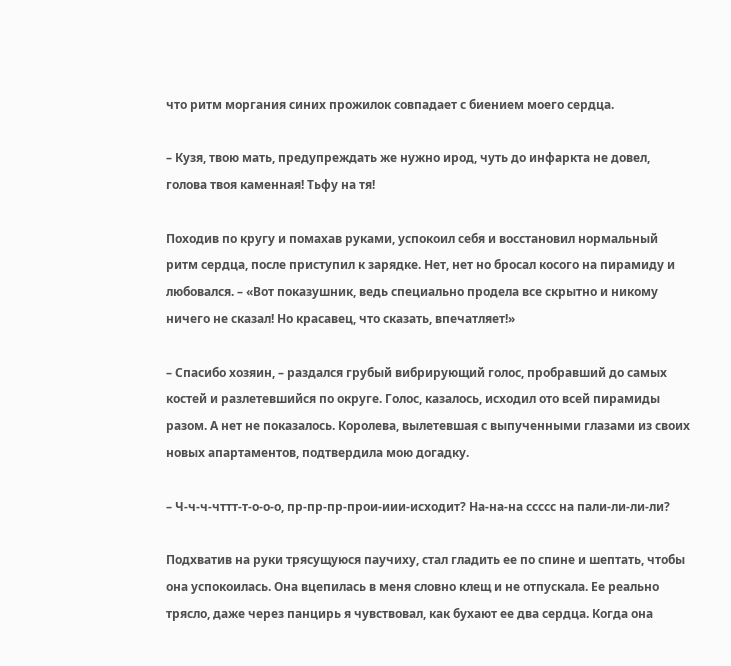что ритм моргания синих прожилок совпадает с биением моего сердца.

– Кузя, твою мать, предупреждать же нужно ирод, чуть до инфаркта не довел, голова твоя каменная! Тьфу на тя!

Походив по кругу и помахав руками, успокоил себя и восстановил нормальный ритм сердца, после приступил к зарядке. Нет, нет но бросал косого на пирамиду и любовался. – «Вот показушник, ведь специально продела все скрытно и никому ничего не сказал! Но красавец, что сказать, впечатляет!»

– Спасибо хозяин, – раздался грубый вибрирующий голос, пробравший до самых костей и разлетевшийся по округе. Голос, казалось, исходил ото всей пирамиды разом. А нет не показалось. Королева, вылетевшая с выпученными глазами из своих новых апартаментов, подтвердила мою догадку.

– Ч-ч-ч-чттт-т-о-о-о, пр-пр-пр-прои-иии-исходит? На-на-на ссссс на пали-ли-ли-ли?

Подхватив на руки трясущуюся паучиху, стал гладить ее по спине и шептать, чтобы она успокоилась. Она вцепилась в меня словно клещ и не отпускала. Ее реально трясло, даже через панцирь я чувствовал, как бухают ее два сердца. Когда она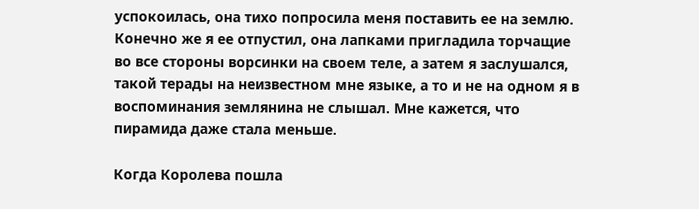успокоилась, она тихо попросила меня поставить ее на землю. Конечно же я ее отпустил, она лапками пригладила торчащие во все стороны ворсинки на своем теле, а затем я заслушался, такой терады на неизвестном мне языке, а то и не на одном я в воспоминания землянина не слышал. Мне кажется, что пирамида даже стала меньше.

Когда Королева пошла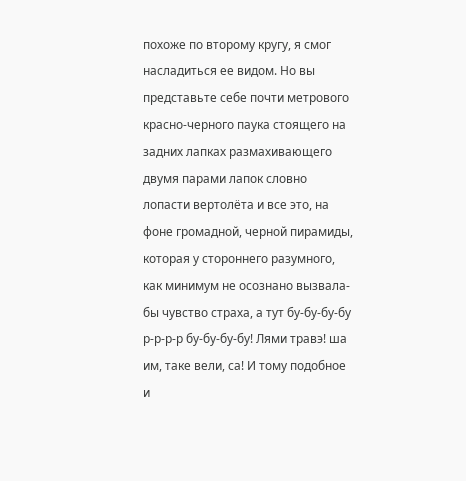похоже по второму кругу, я смог насладиться ее видом. Но вы представьте себе почти метрового красно-черного паука стоящего на задних лапках размахивающего двумя парами лапок словно лопасти вертолёта и все это, на фоне громадной, черной пирамиды, которая у стороннего разумного, как минимум не осознано вызвала-бы чувство страха, а тут бу-бу-бу-бу р-р-р-р бу-бу-бу-бу! Лями травэ! ша им, таке вели, са! И тому подобное и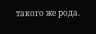такого же рода.